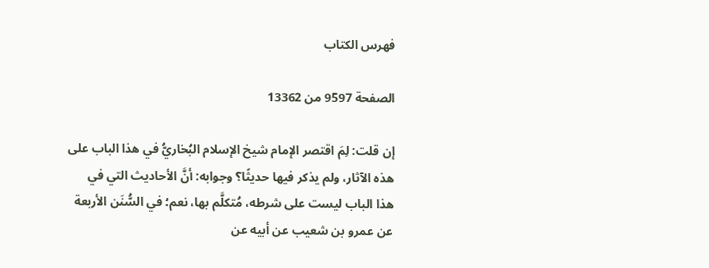فهرس الكتاب

الصفحة 9597 من 13362

إن قلت: لِمَ اقتصر الإمام شيخ الإسلام البُخاريُّ في هذا الباب على هذه الآثار، ولم يذكر فيها حديثًا؟ وجوابه: أنَّ الأحاديث التي في هذا الباب ليست على شرطه، مُتكلَّم بها، نعم؛ في السُّنَن الأربعة عن عمرو بن شعيب عن أبيه عن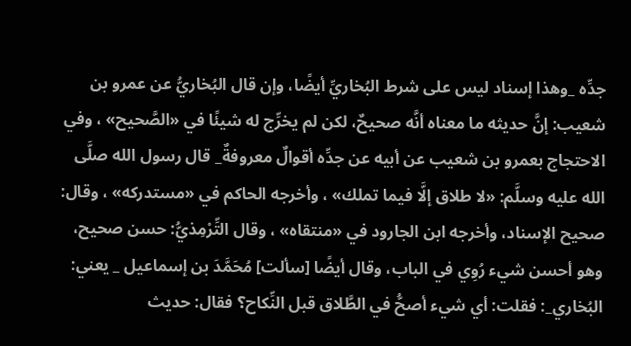جدِّه _وهذا إسناد ليس على شرط البُخاريِّ أيضًا، وإن قال البُخاريُّ عن عمرو بن شعيب: إنَّ حديثه ما معناه أنَّه صحيحٌ، لكن لم يخرِّج له شيئًا في «الصَّحيح» ، وفي الاحتجاج بعمرو بن شعيب عن أبيه عن جدِّه أقوالٌ معروفةٌ_ قال رسول الله صلَّى الله عليه وسلَّم: «لا طلاق إلَّا فيما تملك» ، وأخرجه الحاكم في «مستدركه» ، وقال: صحيح الإسناد، وأخرجه ابن الجارود في «منتقاه» ، وقال التِّرْمِذيُّ: حسن صحيح، وهو أحسن شيء رُوِي في الباب، وقال أيضًا [سألت] مُحَمَّدَ بن إسماعيل _ يعني: البُخاري_: فقلت: أي شيء أصحُّ في الطَّلاق قبل النِّكاح؟ فقال: حديث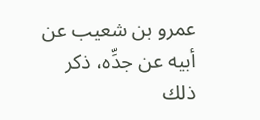عمرو بن شعيب عن أبيه عن جدِّه، ذكر ذلك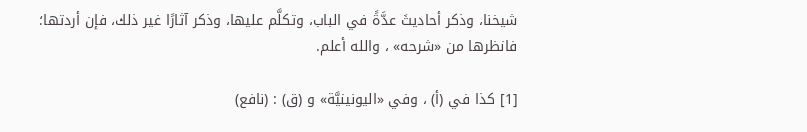شيخنا، وذكر أحاديثَ عدَّةً في الباب، وتكلَّم عليها، وذكر آثارًا غير ذلك، فإن أردتها؛ فانظرها من «شرحه» ، والله أعلم.

[1] كذا في (أ) ، وفي «اليونينيَّة» و (ق) : (نافع)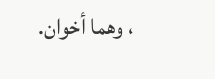، وهما أخوان.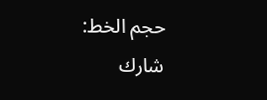حجم الخط:
شارك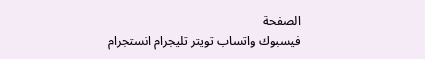الصفحة
فيسبوك واتساب تويتر تليجرام انستجرام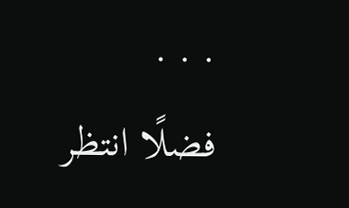. . .
فضلًا انتظر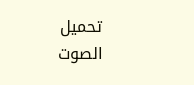تحميل الصوت